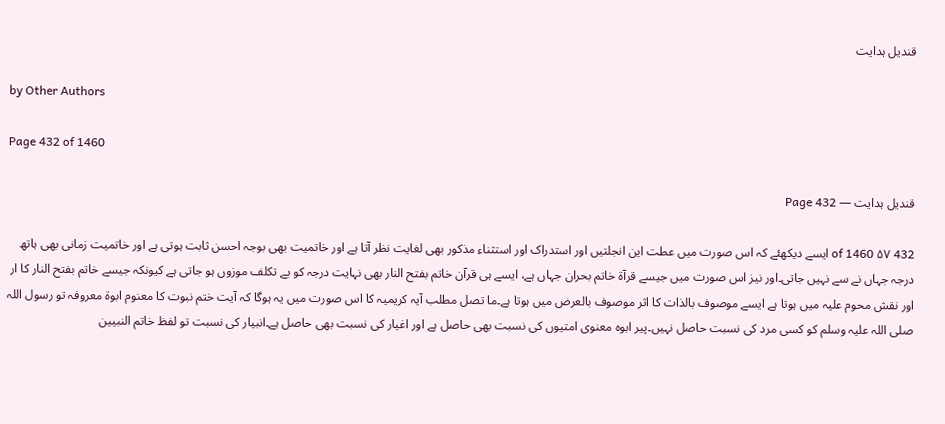قندیل ہدایت

by Other Authors

Page 432 of 1460

قندیل ہدایت — Page 432

432 of 1460 ۵۷ ایسے دیکھئے کہ اس صورت میں عطت این انجلتیں اور استدراک اور استثناء مذکور بھی لغایت نظر آتا ہے اور خاتمیت بھی بوجہ احسن ثابت ہوتی ہے اور خاتمیت زمانی بھی ہاتھ درجہ جہاں نے سے نہیں جاتی۔اور نیز اس صورت میں جیسے قرآة خاتم بحران جہاں ہے، ایسے ہی قرآن خاتم بفتح النار بھی نہایت درجہ کو بے تکلف موزوں ہو جاتی ہے کیونکہ جیسے خاتم بفتح النار کا ار اور نقش محوم علیہ میں ہوتا ہے ایسے موصوف بالذات کا اثر موصوف بالعرض میں ہوتا ہے۔ما تصل مطلب آیہ کریمیہ کا اس صورت میں یہ ہوگا کہ آیت ختم نبوت کا معنوم ابوة معروفہ تو رسول اللہ صلی اللہ علیہ وسلم کو کسی مرد کی نسبت حاصل نہیں۔پیر ابوہ معنوی امتیوں کی نسبت بھی حاصل ہے اور اغیار کی نسبت بھی حاصل ہے۔انبیار کی نسبت تو لفظ خاتم النبیین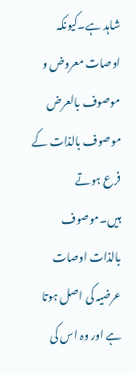شاہد ہے۔کیونکہ اوصات معروض و موصوف بالعرض موصوف بالذات کے فرع ہوتے ہیں۔موصوف بالذات اوصات عرضیہ کی اصل ہوتا ہے اور وہ اس کی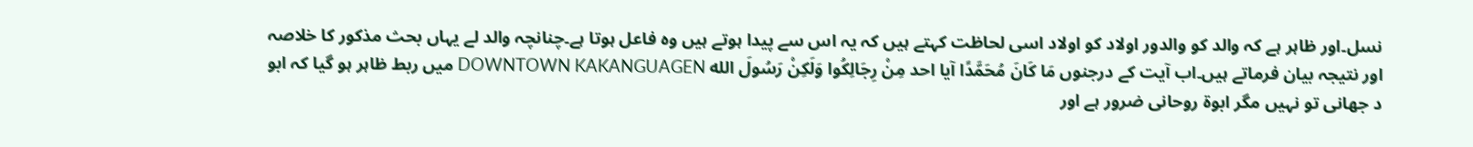نسل۔اور ظاہر ہے کہ والد کو والدور اولاد کو اولاد اسی لحاظت کہتے ہیں کہ یہ اس سے پیدا ہوتے ہیں وہ فاعل ہوتا ہے۔چنانچہ والد لے یہاں بحث مذکور کا خلاصہ اور نتیجہ بیان فرماتے ہیں۔اب آیت کے درجنوں مَا كَانَ مُحَمَّدًا آیا احد مِنْ رِجَالِكُوا وَلَكِنْ رَسُولَ الله DOWNTOWN KAKANGUAGEN میں ربط ظاہر ہو گیا کہ ابو د جهانی تو نہیں مگر ابوة روحانی ضرور ہے اور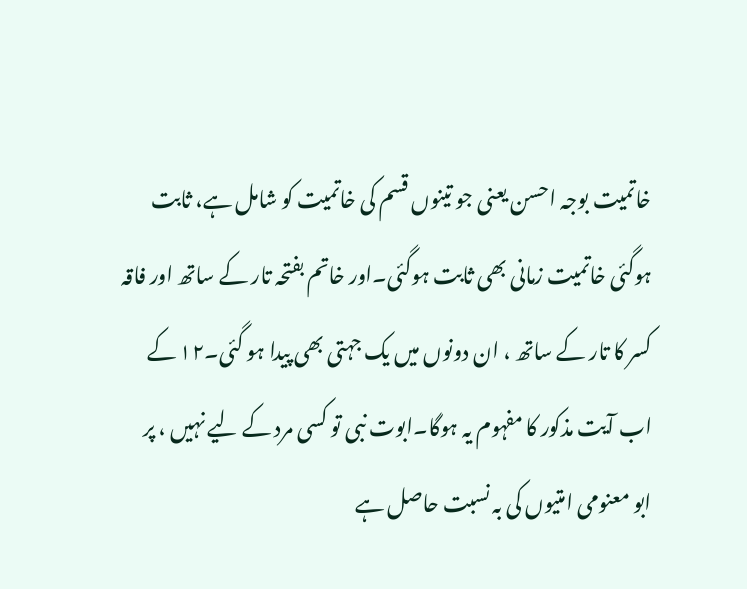خاتمیت بوجہ احسن یعنی جو تینوں قسم کی خاتمیت کو شامل ہے، ثابت ہوگئی خاتمیت زمانی بھی ثابت ہوگئی۔اور خاتم بفتحہ تار کے ساتھ اور فاقہ کسر کا تار کے ساتھ ، ان دونوں میں یک جہتی بھی پیدا ہو گئی۔۱۲ کے اب آیت مذکور کا مفہوم یہ ہوگا۔ابوت نبی تو کسی مرد کے لیے نہیں ، پر ابو معنومی امتیوں کی بہ نسبت حاصل ہے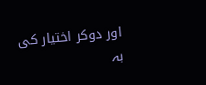اور دوکر اختیار کی بہ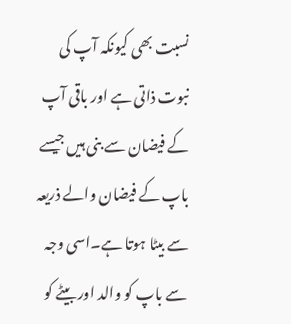نسبت بھی کیونکہ آپ کی نبوت ذاتی ہے اور باقی آپ کے فیضان سے بنی ہیں جیسے باپ کے فیضان والے ذریعہ سے بیٹا ہوتا ہے۔اسی وجہ سے باپ کو والد اور بیٹے کو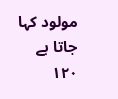مولود کہا جاتا ہے ۱۲۰